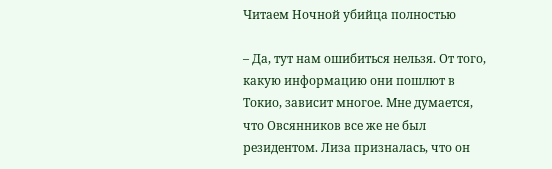Читаем Ночной убийца полностью

– Да, тут нам ошибиться нельзя. От того, какую информацию они пошлют в Токио, зависит многое. Мне думается, что Овсянников все же не был резидентом. Лиза призналась, что он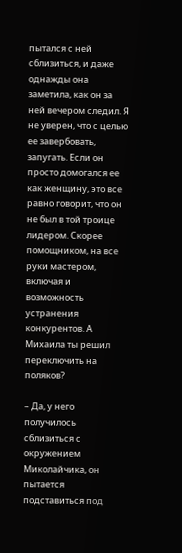пытался с ней сблизиться, и даже однажды она заметила, как он за ней вечером следил. Я не уверен, что с целью ее завербовать, запугать. Если он просто домогался ее как женщину, это все равно говорит, что он не был в той троице лидером. Скорее помощником, на все руки мастером, включая и возможность устранения конкурентов. А Михаила ты решил переключить на поляков?

– Да, у него получилось сблизиться с окружением Миколайчика, он пытается подставиться под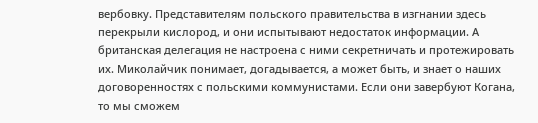вербовку. Представителям польского правительства в изгнании здесь перекрыли кислород, и они испытывают недостаток информации. А британская делегация не настроена с ними секретничать и протежировать их. Миколайчик понимает, догадывается, а может быть, и знает о наших договоренностях с польскими коммунистами. Если они завербуют Когана, то мы сможем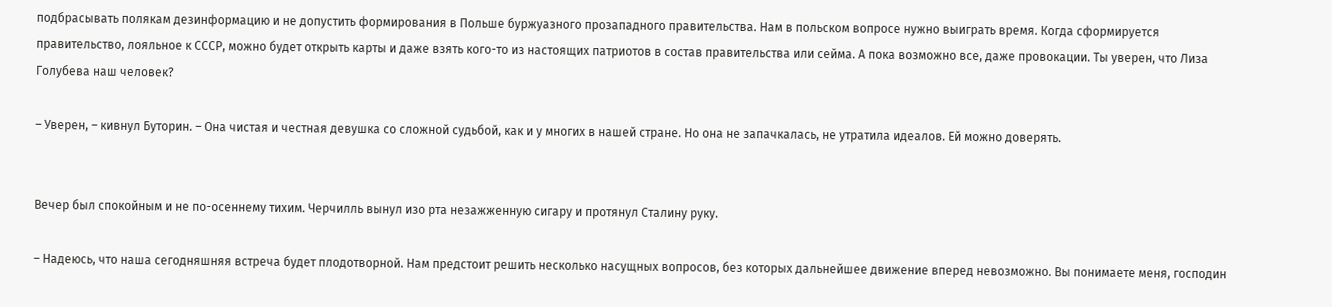подбрасывать полякам дезинформацию и не допустить формирования в Польше буржуазного прозападного правительства. Нам в польском вопросе нужно выиграть время. Когда сформируется правительство, лояльное к СССР, можно будет открыть карты и даже взять кого-то из настоящих патриотов в состав правительства или сейма. А пока возможно все, даже провокации. Ты уверен, что Лиза Голубева наш человек?

– Уверен, – кивнул Буторин. – Она чистая и честная девушка со сложной судьбой, как и у многих в нашей стране. Но она не запачкалась, не утратила идеалов. Ей можно доверять.


Вечер был спокойным и не по-осеннему тихим. Черчилль вынул изо рта незажженную сигару и протянул Сталину руку.

– Надеюсь, что наша сегодняшняя встреча будет плодотворной. Нам предстоит решить несколько насущных вопросов, без которых дальнейшее движение вперед невозможно. Вы понимаете меня, господин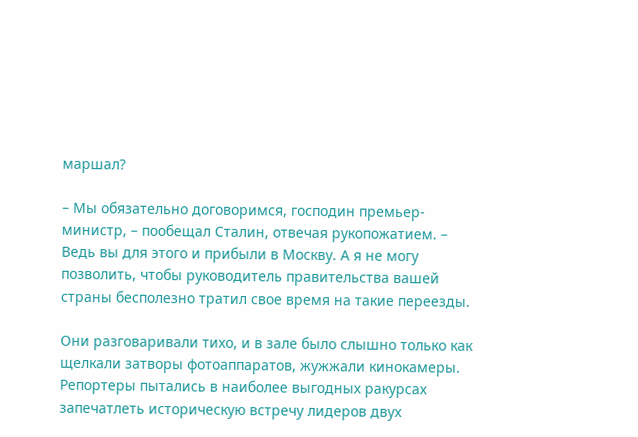маршал?

– Мы обязательно договоримся, господин премьер-министр, – пообещал Сталин, отвечая рукопожатием. – Ведь вы для этого и прибыли в Москву. А я не могу позволить, чтобы руководитель правительства вашей страны бесполезно тратил свое время на такие переезды.

Они разговаривали тихо, и в зале было слышно только как щелкали затворы фотоаппаратов, жужжали кинокамеры. Репортеры пытались в наиболее выгодных ракурсах запечатлеть историческую встречу лидеров двух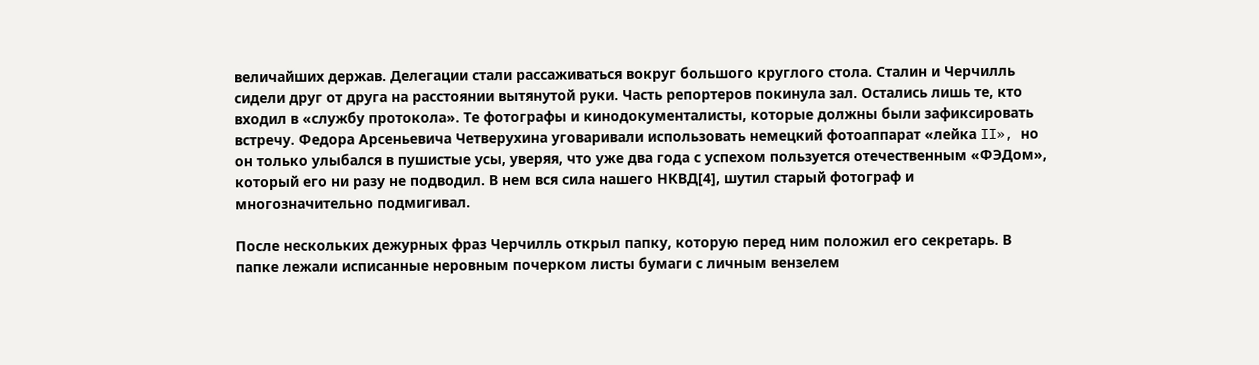величайших держав. Делегации стали рассаживаться вокруг большого круглого стола. Сталин и Черчилль сидели друг от друга на расстоянии вытянутой руки. Часть репортеров покинула зал. Остались лишь те, кто входил в «службу протокола». Те фотографы и кинодокументалисты, которые должны были зафиксировать встречу. Федора Арсеньевича Четверухина уговаривали использовать немецкий фотоаппарат «лейка II», но он только улыбался в пушистые усы, уверяя, что уже два года с успехом пользуется отечественным «ФЭДом», который его ни разу не подводил. В нем вся сила нашего НКВД[4], шутил старый фотограф и многозначительно подмигивал.

После нескольких дежурных фраз Черчилль открыл папку, которую перед ним положил его секретарь. В папке лежали исписанные неровным почерком листы бумаги с личным вензелем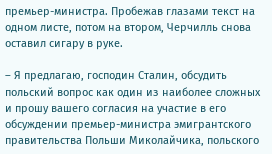премьер-министра. Пробежав глазами текст на одном листе, потом на втором, Черчилль снова оставил сигару в руке.

– Я предлагаю, господин Сталин, обсудить польский вопрос как один из наиболее сложных и прошу вашего согласия на участие в его обсуждении премьер-министра эмигрантского правительства Польши Миколайчика, польского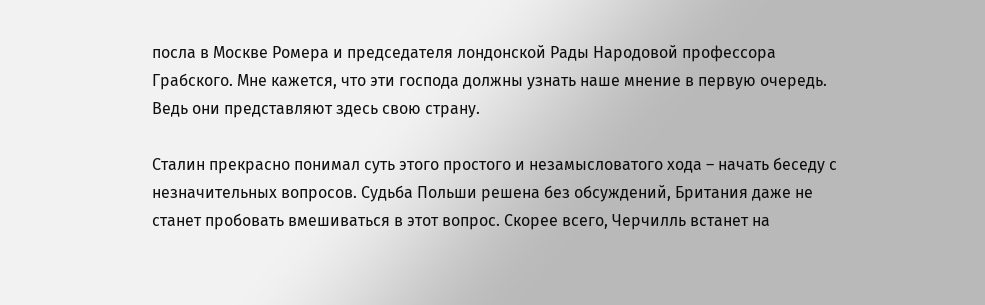посла в Москве Ромера и председателя лондонской Рады Народовой профессора Грабского. Мне кажется, что эти господа должны узнать наше мнение в первую очередь. Ведь они представляют здесь свою страну.

Сталин прекрасно понимал суть этого простого и незамысловатого хода – начать беседу с незначительных вопросов. Судьба Польши решена без обсуждений, Британия даже не станет пробовать вмешиваться в этот вопрос. Скорее всего, Черчилль встанет на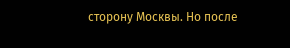сторону Москвы. Но после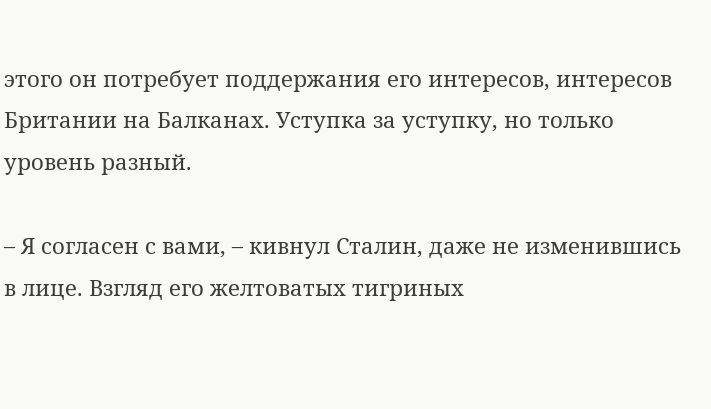этого он потребует поддержания его интересов, интересов Британии на Балканах. Уступка за уступку, но только уровень разный.

– Я согласен с вами, – кивнул Сталин, даже не изменившись в лице. Взгляд его желтоватых тигриных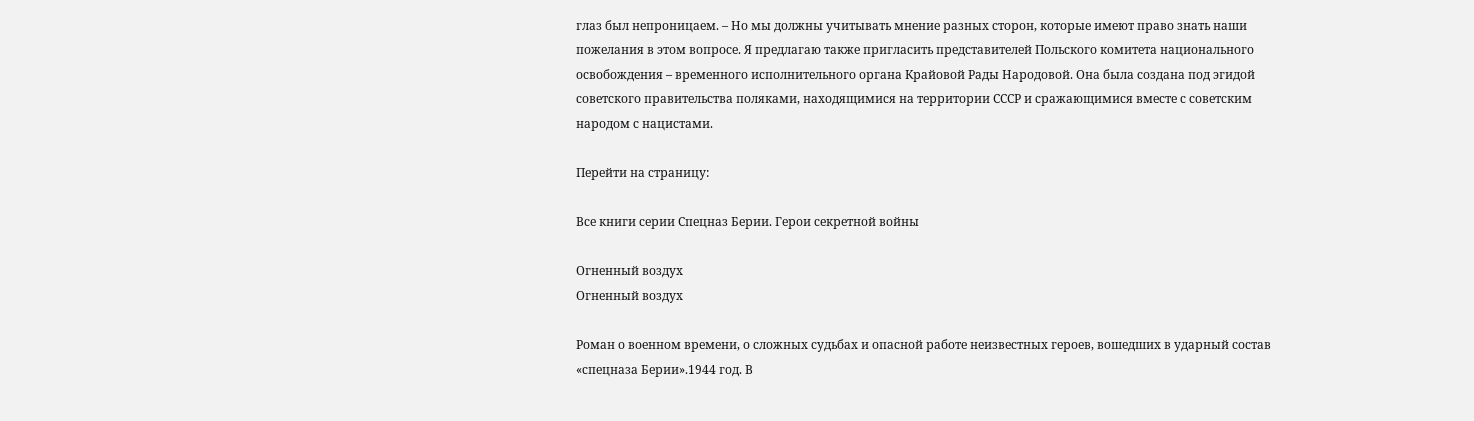глаз был непроницаем. – Но мы должны учитывать мнение разных сторон, которые имеют право знать наши пожелания в этом вопросе. Я предлагаю также пригласить представителей Польского комитета национального освобождения – временного исполнительного органа Крайовой Рады Народовой. Она была создана под эгидой советского правительства поляками, находящимися на территории СССР и сражающимися вместе с советским народом с нацистами.

Перейти на страницу:

Все книги серии Спецназ Берии. Герои секретной войны

Огненный воздух
Огненный воздух

Роман о военном времени, о сложных судьбах и опасной работе неизвестных героев, вошедших в ударный состав «спецназа Берии».1944 год. В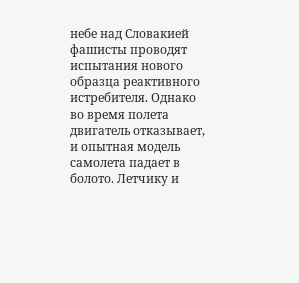небе над Словакией фашисты проводят испытания нового образца реактивного истребителя. Однако во время полета двигатель отказывает, и опытная модель самолета падает в болото. Летчику и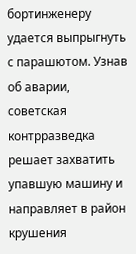бортинженеру удается выпрыгнуть с парашютом. Узнав об аварии, советская контрразведка решает захватить упавшую машину и направляет в район крушения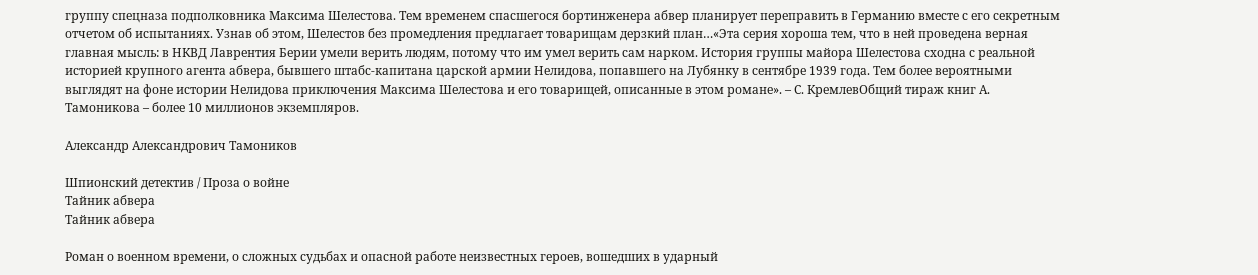группу спецназа подполковника Максима Шелестова. Тем временем спасшегося бортинженера абвер планирует переправить в Германию вместе с его секретным отчетом об испытаниях. Узнав об этом, Шелестов без промедления предлагает товарищам дерзкий план…«Эта серия хороша тем, что в ней проведена верная главная мысль: в НКВД Лаврентия Берии умели верить людям, потому что им умел верить сам нарком. История группы майора Шелестова сходна с реальной историей крупного агента абвера, бывшего штабс-капитана царской армии Нелидова, попавшего на Лубянку в сентябре 1939 года. Тем более вероятными выглядят на фоне истории Нелидова приключения Максима Шелестова и его товарищей, описанные в этом романе». – С. КремлевОбщий тираж книг А. Тамоникова – более 10 миллионов экземпляров.

Александр Александрович Тамоников

Шпионский детектив / Проза о войне
Тайник абвера
Тайник абвера

Роман о военном времени, о сложных судьбах и опасной работе неизвестных героев, вошедших в ударный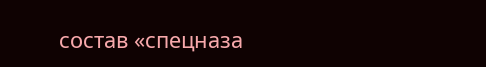состав «спецназа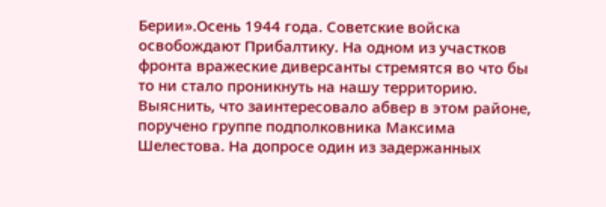Берии».Осень 1944 года. Советские войска освобождают Прибалтику. На одном из участков фронта вражеские диверсанты стремятся во что бы то ни стало проникнуть на нашу территорию. Выяснить, что заинтересовало абвер в этом районе, поручено группе подполковника Максима Шелестова. На допросе один из задержанных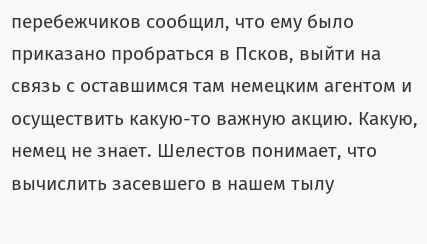перебежчиков сообщил, что ему было приказано пробраться в Псков, выйти на связь с оставшимся там немецким агентом и осуществить какую-то важную акцию. Какую, немец не знает. Шелестов понимает, что вычислить засевшего в нашем тылу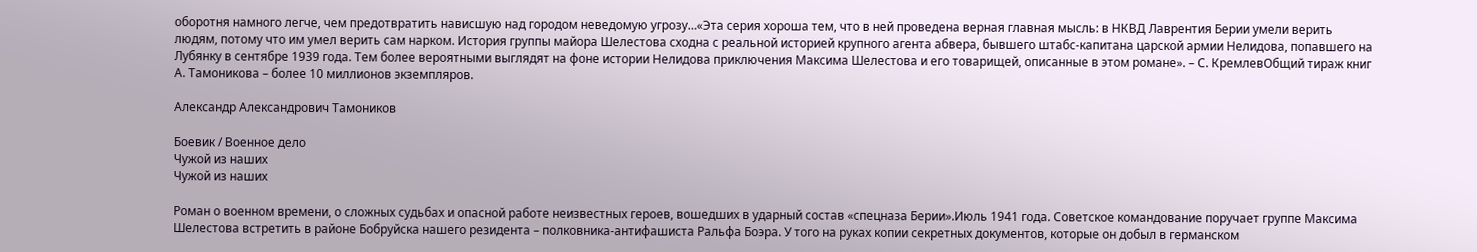оборотня намного легче, чем предотвратить нависшую над городом неведомую угрозу…«Эта серия хороша тем, что в ней проведена верная главная мысль: в НКВД Лаврентия Берии умели верить людям, потому что им умел верить сам нарком. История группы майора Шелестова сходна с реальной историей крупного агента абвера, бывшего штабс-капитана царской армии Нелидова, попавшего на Лубянку в сентябре 1939 года. Тем более вероятными выглядят на фоне истории Нелидова приключения Максима Шелестова и его товарищей, описанные в этом романе». – С. КремлевОбщий тираж книг А. Тамоникова – более 10 миллионов экземпляров.

Александр Александрович Тамоников

Боевик / Военное дело
Чужой из наших
Чужой из наших

Роман о военном времени, о сложных судьбах и опасной работе неизвестных героев, вошедших в ударный состав «спецназа Берии».Июль 1941 года. Советское командование поручает группе Максима Шелестова встретить в районе Бобруйска нашего резидента – полковника-антифашиста Ральфа Боэра. У того на руках копии секретных документов, которые он добыл в германском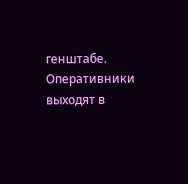генштабе. Оперативники выходят в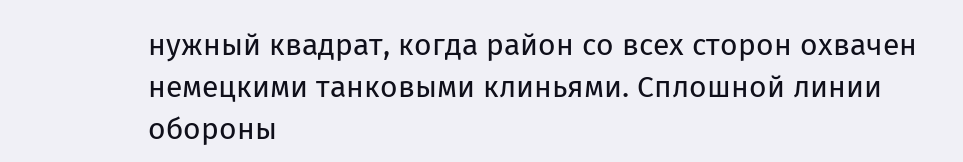нужный квадрат, когда район со всех сторон охвачен немецкими танковыми клиньями. Сплошной линии обороны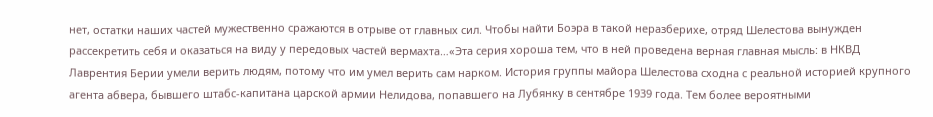нет, остатки наших частей мужественно сражаются в отрыве от главных сил. Чтобы найти Боэра в такой неразберихе, отряд Шелестова вынужден рассекретить себя и оказаться на виду у передовых частей вермахта…«Эта серия хороша тем, что в ней проведена верная главная мысль: в НКВД Лаврентия Берии умели верить людям, потому что им умел верить сам нарком. История группы майора Шелестова сходна с реальной историей крупного агента абвера, бывшего штабс-капитана царской армии Нелидова, попавшего на Лубянку в сентябре 1939 года. Тем более вероятными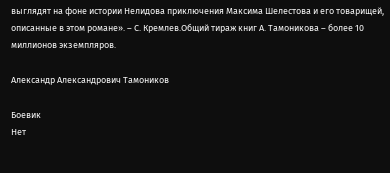выглядят на фоне истории Нелидова приключения Максима Шелестова и его товарищей, описанные в этом романе». – С. Кремлев.Общий тираж книг А. Тамоникова – более 10 миллионов экземпляров.

Александр Александрович Тамоников

Боевик
Нет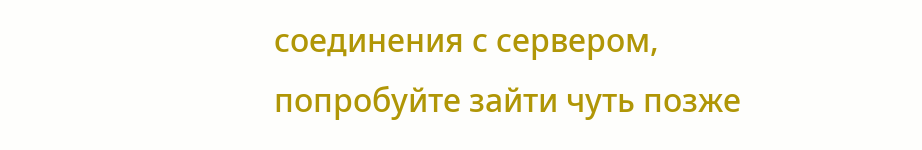соединения с сервером, попробуйте зайти чуть позже